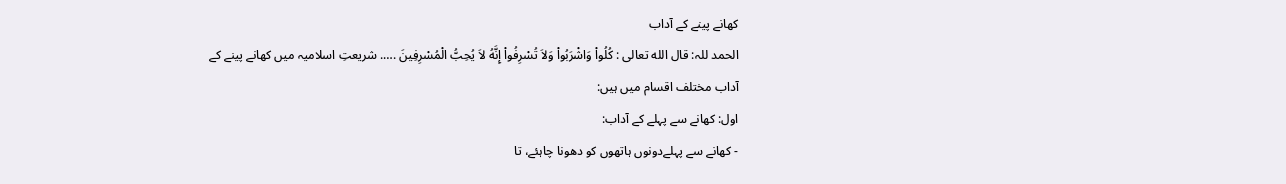کھانے پینے کے آداب
الحمد للہ: قال الله تعالى : كُلُواْ وَاشْرَبُواْ وَلاَ تُسْرِفُواْ إِنَّهُ لاَ يُحِبُّ الْمُسْرِفِينَ .…. شریعتِ اسلامیہ میں کھانے پینے کے آداب مختلف اقسام میں ہیں:
اول: کھانے سے پہلے کے آداب:
- کھانے سے پہلےدونوں ہاتھوں کو دھونا چاہئے، تا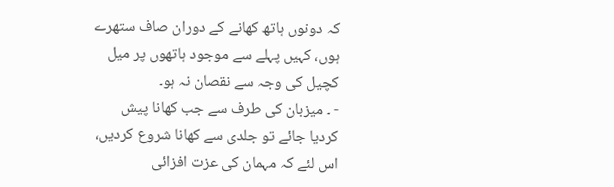کہ دونوں ہاتھ کھانے کے دوران صاف ستھرے ہوں، کہیں پہلے سے موجود ہاتھوں پر میل کچیل کی وجہ سے نقصان نہ ہو۔
- ۔ میزبان کی طرف سے جب کھانا پیش کردیا جائے تو جلدی سے کھانا شروع کردیں، اس لئے کہ مہمان کی عزت افزائی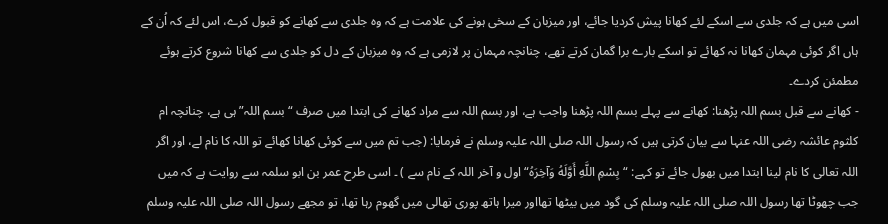اسی میں ہے کہ جلدی سے اسکے لئے کھانا پیش کردیا جائے، اور میزبان کے سخی ہونے کی علامت ہے کہ وہ جلدی سے کھانے کو قبول کرے، اس لئے کہ اُن کے ہاں اگر کوئی مہمان کھانا نہ کھائے تو اسکے بارے برا گمان کرتے تھے، چنانچہ مہمان پر لازمی ہے کہ وہ میزبان کے دل کو جلدی سے کھانا شروع کرتے ہوئے مطمئن کردے۔
- کھانے سے قبل بسم اللہ پڑھنا: کھانے سے پہلے بسم اللہ پڑھنا واجب ہے، اور بسم اللہ سے مراد کھانے کی ابتدا میں صرف “بسم اللہ” ہی ہے، چنانچہ ام کلثوم عائشہ رضی اللہ عنہا سے بیان کرتی ہیں کہ رسول اللہ صلی اللہ علیہ وسلم نے فرمایا: (جب تم میں سے کوئی کھانا کھائے تو اللہ کا نام لے، اور اگر اللہ تعالی کا نام لینا ابتدا میں بھول جائے تو کہے: “بِسْمِ اللَّهِ أَوَّلَهُ وَآخِرَهُ“اول و آخر اللہ کے نام سے ) ۔ اسی طرح عمر بن ابو سلمہ سے روایت ہے کہ میں جب چھوٹا تھا رسول اللہ صلی اللہ علیہ وسلم کی گود میں بیٹھا تھااور میرا ہاتھ پوری تھالی میں گھوم رہا تھا، تو مجھے رسول اللہ صلی اللہ علیہ وسلم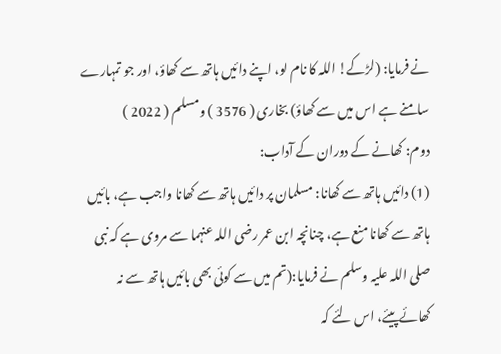نے فرمایا: (لڑکے! اللہ کا نام لو، اپنے دائیں ہاتھ سے کھاؤ، اور جو تمہارے سامنے ہے اس میں سے کھاؤ) بخاری ( 3576 ) ومسلم ( 2022 )
دوم: کھانے کے دوران کے آداب:
(1) دائیں ہاتھ سے کھانا: مسلمان پر دائیں ہاتھ سے کھانا واجب ہے، بائیں ہاتھ سے کھانا منع ہے، چنانچہ ابن عمر رضی اللہ عنہما سے مروی ہے کہ نبی صلی اللہ علیہ وسلم نے فرمایا:(تم میں سے کوئی بھی بائیں ہاتھ سے نہ کھائےپیئے، اس لئے کہ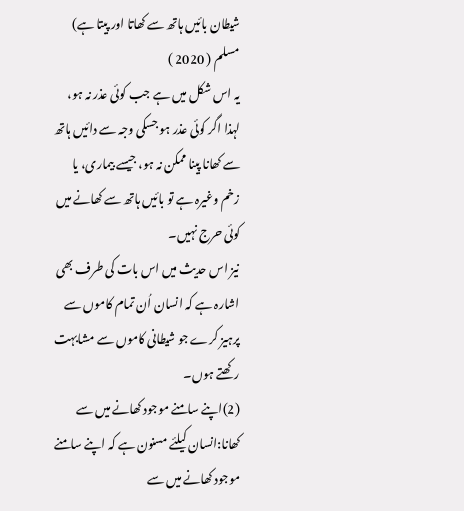شیطان بائیں ہاتھ سے کھاتا اور پیتا ہے) مسلم ( 2020 )
یہ اس شکل میں ہے جب کوئی عذر نہ ہو، لہذا اگر کوئی عذر ہو جسکی وجہ سے دائیں ہاتھ سے کھانا پینا ممکن نہ ہو، جیسے بیماری، یا زخم وغیرہ ہے تو بائیں ہاتھ سے کھانے میں کوئی حرج نہیں۔
نیز اس حدیث میں اس بات کی طرف بھی اشارہ ہے کہ انسان اُن تمام کاموں سے پرہیز کرے جو شیطانی کاموں سے مشابہت رکھتے ہوں۔
(2)اپنے سامنے موجود کھانے میں سے کھانا:انسان کیلئے مسنون ہے کہ اپنے سامنے موجود کھانے میں سے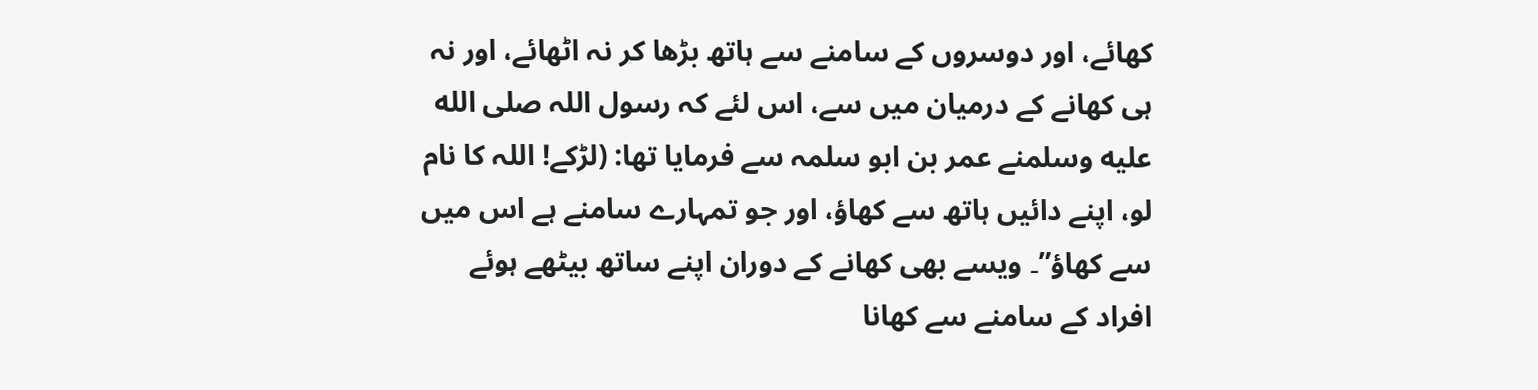کھائے، اور دوسروں کے سامنے سے ہاتھ بڑھا کر نہ اٹھائے، اور نہ ہی کھانے کے درمیان میں سے، اس لئے کہ رسول اللہ صلى الله عليه وسلمنے عمر بن ابو سلمہ سے فرمایا تھا: (لڑکے! اللہ کا نام لو، اپنے دائیں ہاتھ سے کھاؤ، اور جو تمہارے سامنے ہے اس میں سے کھاؤ”۔ ویسے بھی کھانے کے دوران اپنے ساتھ بیٹھے ہوئے افراد کے سامنے سے کھانا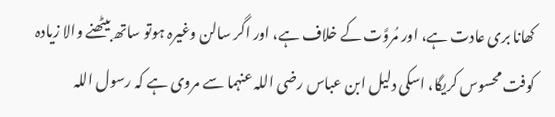کھانا بری عادت ہے، اور مُروَّت کے خلاف ہے، اور اگر سالن وغیرہ ہوتو ساتھ بیٹھنے والا زیادہ کوفت محسوس کریگا، اسکی دلیل ابن عباس رضی اللہ عنہما سے مروی ہے کہ رسول اللہ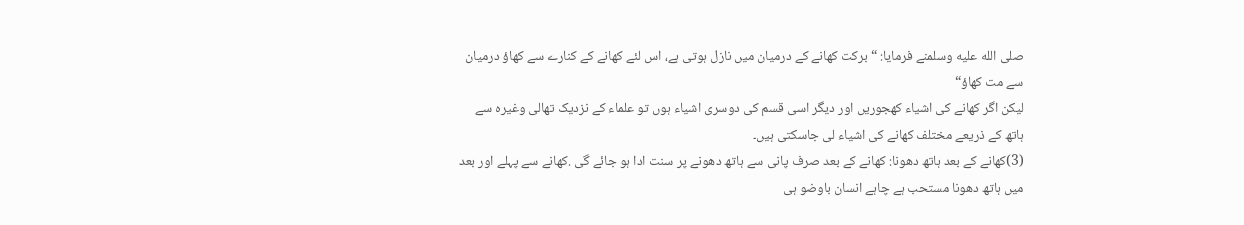صلى الله عليه وسلمنے فرمایا: “برکت کھانے کے درمیان میں نازل ہوتی ہے، اس لئے کھانے کے کنارے سے کھاؤ درمیان سے مت کھاؤ“
لیکن اگر کھانے کی اشیاء کھجوریں اور دیگر اسی قسم کی دوسری اشیاء ہوں تو علماء کے نزدیک تھالی وغیرہ سے ہاتھ کے ذریعے مختلف کھانے کی اشیاء لی جاسکتی ہیں۔
(3)کھانے کے بعد ہاتھ دھونا: کھانے کے بعد صرف پانی سے ہاتھ دھونے پر سنت ادا ہو جائے گی .کھانے سے پہلے اور بعد میں ہاتھ دھونا مستحب ہے چاہے انسان باوضو ہی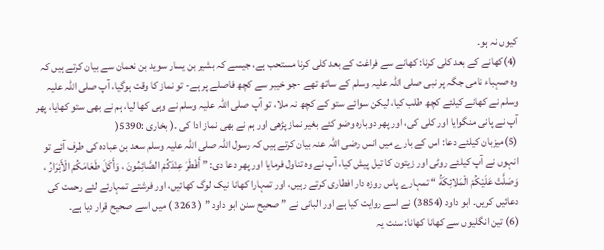کیوں نہ ہو۔
(4)کھانے کے بعد کلی کرنا: کھانے سے فراغت کے بعد کلی کرنا مستحب ہے، جیسے کہ بشیر بن یسار سوید بن نعمان سے بیان کرتے ہیں کہ وہ صہباء نامی جگہ پر نبی صلی اللہ علیہ وسلم کے ساتھ تھے -جو خیبر سے کچھ فاصلے پر ہے- تو نماز کا وقت ہوگیا، آپ صلی اللہ علیہ وسلم نے کھانے کیلئے کچھ طلب کیا، لیکن سوائے ستو کے کچھ نہ ملا، تو آپ صلی اللہ علیہ وسلم نے وہی کھا لیا، ہم نے بھی ستو کھایا، پھر آپ نے پانی منگوایا اور کلی کی، اور پھر دوبارہ وضو کئے بغیر نماز پڑھی اور ہم نے بھی نماز ادا کی ۔( بخاری :5390(
(5)میزبان کیلئے دعا: اس کے بارے میں انس رضی اللہ عنہ بیان کرتے ہیں کہ رسول اللہ صلی اللہ علیہ وسلم سعد بن عبادہ کی طرف آئے تو انہوں نے آپ کیلئے روٹی اور زیتون کا تیل پیش کیا، آپ نے وہ تناول فرمایا اور پھر دعا دی: ” أَفْطَرَ عِنْدَكُمْ الصَّائِمُونَ ، وَأَكَلَ طَعَامَكُمْ الْأَبْرَارُ ، وَصَلَّتْ عَلَيْكُمْ الْمَلائِكَةُ “ تمہارے پاس روزہ دار افطاری کرتے رہیں، اور تمہارا کھانا نیک لوگ کھائیں، اور فرشتے تمہارئے لئے رحمت کی دعائیں کریں۔ ابو داود (3854) نے اسے روایت کیا ہے اور البانی نے ” صحيح سنن ابو داود ” ( 3263 ) میں اسے صحیح قرار دیا ہے۔
(6) تین انگلیوں سے کھانا کھانا: سنت یہ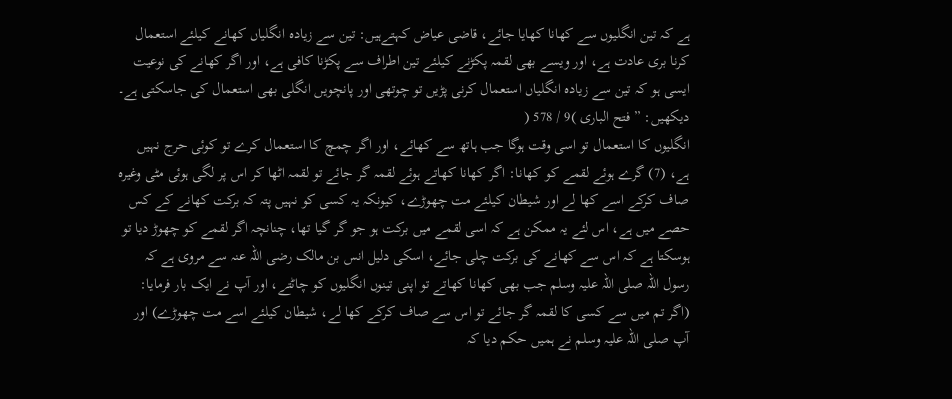ہے کہ تین انگلیوں سے کھانا کھایا جائے، قاضی عیاض کہتےہیں: تین سے زیادہ انگلیاں کھانے کیلئے استعمال کرنا بری عادت ہے، اور ویسے بھی لقمہ پکڑنے کیلئے تین اطراف سے پکڑنا کافی ہے، اور اگر کھانے کی نوعیت ایسی ہو کہ تین سے زیادہ انگلیاں استعمال کرنی پڑیں تو چوتھی اور پانچویں انگلی بھی استعمال کی جاسکتی ہے۔ دیکھیں: ” فتح الباری )9 / 578 (
انگلیوں کا استعمال تو اسی وقت ہوگا جب ہاتھ سے کھائے، اور اگر چمچ کا استعمال کرے تو کوئی حرج نہیں ہے، (7) گرے ہوئے لقمے کو کھانا: اگر کھانا کھاتے ہوئے لقمہ گر جائے تو لقمہ اٹھا کر اس پر لگی ہوئی مٹی وغیرہ صاف کرکے اسے کھا لے اور شیطان کیلئے مت چھوڑے، کیونکہ یہ کسی کو نہیں پتہ کہ برکت کھانے کے کس حصے میں ہے، اس لئے یہ ممکن ہے کہ اسی لقمے میں برکت ہو جو گر گیا تھا، چنانچہ اگر لقمے کو چھوڑ دیا تو ہوسکتا ہے کہ اس سے کھانے کی برکت چلی جائے، اسکی دلیل انس بن مالک رضی اللہ عنہ سے مروی ہے کہ رسول اللہ صلی اللہ علیہ وسلم جب بھی کھانا کھاتے تو اپنی تینوں انگلیوں کو چاٹتے، اور آپ نے ایک بار فرمایا: (اگر تم میں سے کسی کا لقمہ گر جائے تو اس سے صاف کرکے کھا لے، شیطان کیلئے اسے مت چھوڑے) اور آپ صلی اللہ علیہ وسلم نے ہمیں حکم دیا کہ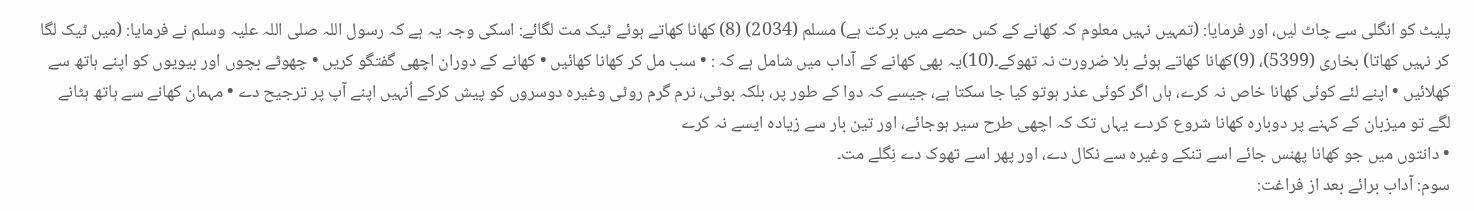پلیٹ کو انگلی سے چاٹ لیں، اور فرمایا: (تمہیں نہیں معلوم کہ کھانے کے کس حصے میں برکت ہے) مسلم (2034) (8) کھانا کھاتے ہوئے ٹیک مت لگائے: اسکی وجہ یہ ہے کہ رسول اللہ صلی اللہ علیہ وسلم نے فرمایا: (میں ٹیک لگا کر نہیں کھاتا) بخاری (5399)، (9)کھانا کھاتے ہوئے بلا ضرورت نہ تھوکے۔(10)یہ بھی کھانے کے آداب میں شامل ہے کہ : • سب مل کر کھانا کھائیں • کھانے کے دوران اچھی گفتگو کریں • چھوٹے بچوں اور بیویوں کو اپنے ہاتھ سے کھلائیں • اپنے لئے کوئی کھانا خاص نہ کرے، ہاں اگر کوئی عذر ہوتو کیا جا سکتا ہے، جیسے کہ دوا کے طور پر، بلکہ بوٹی، نرم گرم روٹی وغیرہ دوسروں کو پیش کرکے اُنہیں اپنے آپ پر ترجیح دے • مہمان کھانے سے ہاتھ ہٹانے لگے تو میزبان کے کہنے پر دوبارہ کھانا شروع کردے یہاں تک کہ اچھی طرح سیر ہوجائے، اور تین بار سے زیادہ ایسے نہ کرے
• دانتوں میں جو کھانا پھنس جائے اسے تنکے وغیرہ سے نکال دے، اور پھر اسے تھوک دے نِگلے مت۔
سوم: آداب برائے بعد از فراغت: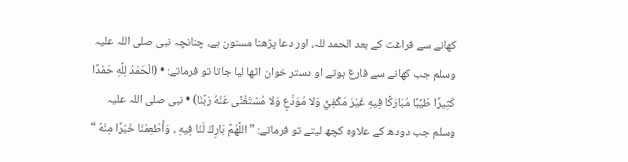کھانے سے فراغت کے بعد الحمد للہ، اور دعا پڑھنا مسنون ہے، چنانچہ نبی صلی اللہ علیہ وسلم جب کھانے سے فارغ ہوتے او دستر خوان اٹھا لیا جاتا تو فرماتے: • (الْحَمْدُ لِلَّهِ حَمْدًا كَثِيرًا طَيِّبًا مُبَارَكًا فِيهِ غَيْرَ مَكْفِيٍّ وَلا مُوَدَّعٍ وَلا مُسْتَغْنًى عَنْهُ رَبَّنَا) • نبی صلی اللہ علیہ وسلم جب دودھ کے علاوہ کچھ لیتے تو فرماتے: ” اللَّهُمَّ بَارِكْ لَنَا فِيهِ ، وَأَطْعِمْنَا خَيْرًا مِنْهُ “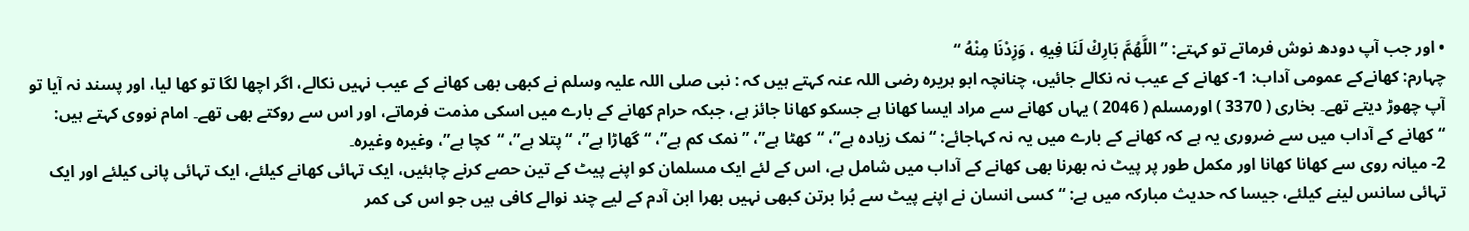• اور جب آپ دودھ نوش فرماتے تو کہتے: ” اللَّهُمَّ بَارِكْ لَنَا فِيهِ ، وَزِدْنَا مِنْهُ “
چہارم: کھانےکے عمومی آداب: 1- کھانے کے عیب نہ نکالے جائیں، چنانچہ ابو ہریرہ رضی اللہ عنہ کہتے ہیں کہ : نبی صلی اللہ علیہ وسلم نے کبھی بھی کھانے کے عیب نہیں نکالے، اگر اچھا لگا تو کھا لیا، اور پسند نہ آیا تو آپ چھوڑ دیتے تھے۔ بخاری ( 3370 ) اورمسلم ( 2046 ) یہاں کھانے سے مراد ایسا کھانا ہے جسکو کھانا جائز ہے، جبکہ حرام کھانے کے بارے میں اسکی مذمت فرماتے، اور اس سے روکتے بھی تھے۔ امام نووی کہتے ہیں: “کھانے کے آداب میں سے ضروری یہ ہے کہ کھانے کے بارے میں یہ نہ کہاجائے: “نمک زیادہ ہے”، “کھٹا ہے”، ” نمک کم ہے”، “گھاڑا ہے”، “پتلا ہے”، “کچا ہے”، وغیرہ وغیرہ۔
2- میانہ روی سے کھانا کھانا اور مکمل طور پر پیٹ نہ بھرنا بھی کھانے کے آداب میں شامل ہے، اس کے لئے ایک مسلمان کو اپنے پیٹ کے تین حصے کرنے چاہئیں، ایک تہائی کھانے کیلئے، ایک تہائی پانی کیلئے اور ایک تہائی سانس لینے کیلئے، جیسا کہ حدیث مبارکہ میں ہے: “کسی انسان نے اپنے پیٹ سے بُرا برتن کبھی نہیں بھرا ابن آدم کے لیے چند نوالے کافی ہیں جو اس کی کمر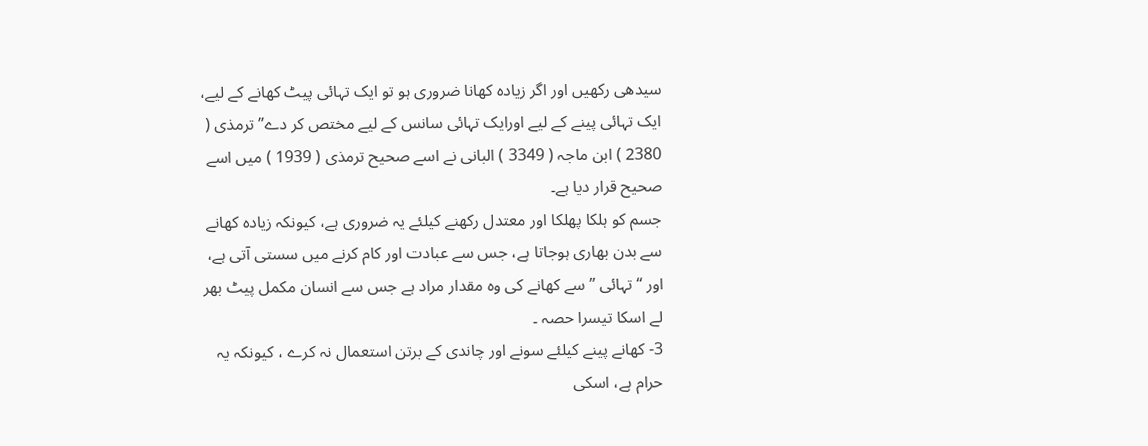سیدھی رکھیں اور اگر زیادہ کھانا ضروری ہو تو ایک تہائی پیٹ کھانے کے لیے، ایک تہائی پینے کے لیے اورایک تہائی سانس کے لیے مختص کر دے” ترمذی ( 2380 ) ابن ماجہ ( 3349 ) البانی نے اسے صحيح ترمذی ( 1939 ) میں اسے صحیح قرار دیا ہے۔
جسم کو ہلکا پھلکا اور معتدل رکھنے کیلئے یہ ضروری ہے، کیونکہ زیادہ کھانے سے بدن بھاری ہوجاتا ہے، جس سے عبادت اور کام کرنے میں سستی آتی ہے، اور “تہائی ” سے کھانے کی وہ مقدار مراد ہے جس سے انسان مکمل پیٹ بھر لے اسکا تیسرا حصہ ۔
3- کھانے پینے کیلئے سونے اور چاندی کے برتن استعمال نہ کرے ، کیونکہ یہ حرام ہے، اسکی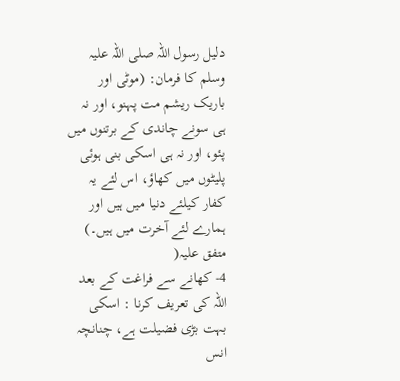دلیل رسول اللہ صلی اللہ علیہ وسلم کا فرمان: (موٹی اور باریک ریشم مت پہنو، اور نہ ہی سونے چاندی کے برتنوں میں پئو، اور نہ ہی اسکی بنی ہوئی پلیٹوں میں کھاؤ، اس لئے یہ کفار کیلئے دنیا میں ہیں اور ہمارے لئے آخرت میں ہیں۔) متفق علیہ(
4- کھانے سے فراغت کے بعد اللہ کی تعریف کرنا : اسکی بہت بڑی فضیلت ہے، چنانچہ انس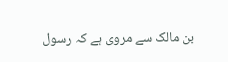بن مالک سے مروی ہے کہ رسول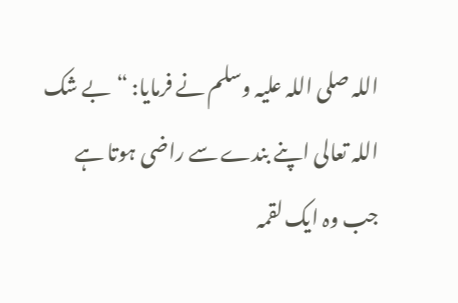اللہ صلی اللہ علیہ وسلم نے فرمایا: “بے شک اللہ تعالی اپنے بندے سے راضی ہوتا ہے جب وہ ایک لقمہ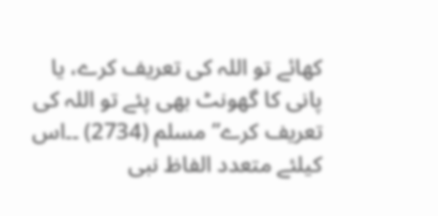کھائے تو اللہ کی تعریف کرے، یا پانی کا گھونٹ بھی پئے تو اللہ کی تعریف کرے” مسلم (2734) ۔۔اس کیلئے متعدد الفاظ نبی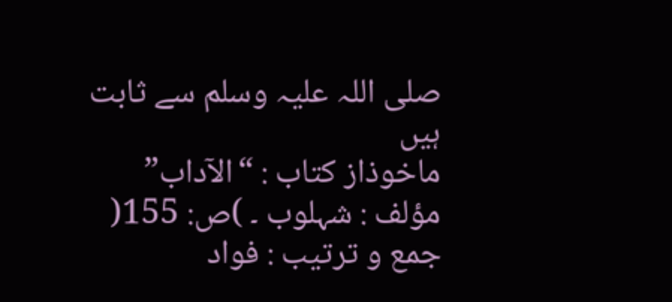صلی اللہ علیہ وسلم سے ثابت ہیں
ماخوذاز کتاب : “الآداب” مؤلف : شہلوب ۔ )ص: 155(
جمع و ترتیب : فواد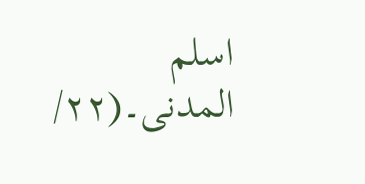اسلم المدنی۔(۲۲/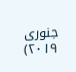جنوری ۲۰۱۹)